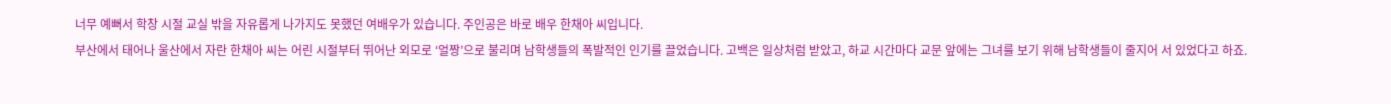너무 예뻐서 학창 시절 교실 밖을 자유롭게 나가지도 못했던 여배우가 있습니다. 주인공은 바로 배우 한채아 씨입니다.
부산에서 태어나 울산에서 자란 한채아 씨는 어린 시절부터 뛰어난 외모로 ‘얼짱’으로 불리며 남학생들의 폭발적인 인기를 끌었습니다. 고백은 일상처럼 받았고, 하교 시간마다 교문 앞에는 그녀를 보기 위해 남학생들이 줄지어 서 있었다고 하죠.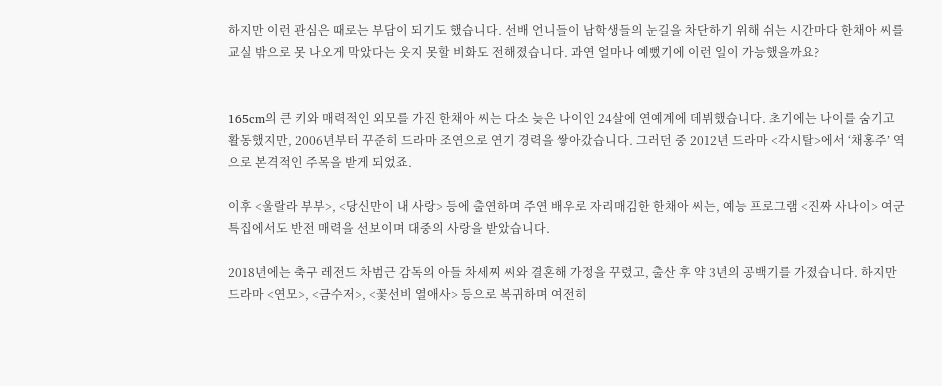하지만 이런 관심은 때로는 부담이 되기도 했습니다. 선배 언니들이 남학생들의 눈길을 차단하기 위해 쉬는 시간마다 한채아 씨를 교실 밖으로 못 나오게 막았다는 웃지 못할 비화도 전해졌습니다. 과연 얼마나 예뻤기에 이런 일이 가능했을까요?


165cm의 큰 키와 매력적인 외모를 가진 한채아 씨는 다소 늦은 나이인 24살에 연예계에 데뷔했습니다. 초기에는 나이를 숨기고 활동했지만, 2006년부터 꾸준히 드라마 조연으로 연기 경력을 쌓아갔습니다. 그러던 중 2012년 드라마 <각시탈>에서 ‘채홍주’ 역으로 본격적인 주목을 받게 되었죠.

이후 <울랄라 부부>, <당신만이 내 사랑> 등에 출연하며 주연 배우로 자리매김한 한채아 씨는, 예능 프로그램 <진짜 사나이> 여군 특집에서도 반전 매력을 선보이며 대중의 사랑을 받았습니다.

2018년에는 축구 레전드 차범근 감독의 아들 차세찌 씨와 결혼해 가정을 꾸렸고, 출산 후 약 3년의 공백기를 가졌습니다. 하지만 드라마 <연모>, <금수저>, <꽃선비 열애사> 등으로 복귀하며 여전히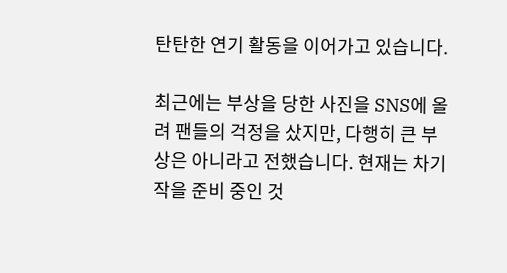탄탄한 연기 활동을 이어가고 있습니다.

최근에는 부상을 당한 사진을 SNS에 올려 팬들의 걱정을 샀지만, 다행히 큰 부상은 아니라고 전했습니다. 현재는 차기작을 준비 중인 것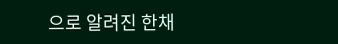으로 알려진 한채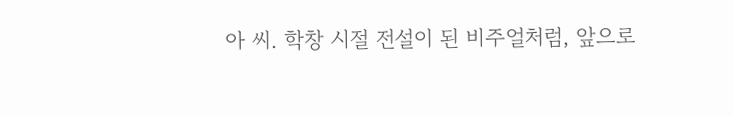아 씨. 학창 시절 전설이 된 비주얼처럼, 앞으로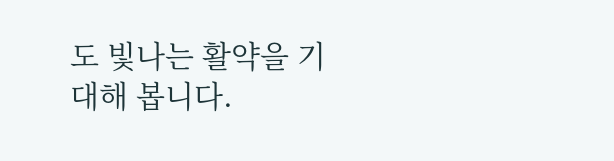도 빛나는 활약을 기대해 봅니다.